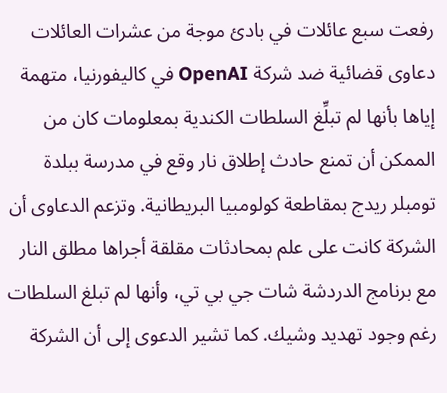رفعت سبع عائلات في بادئ موجة من عشرات العائلات دعاوى قضائية ضد شركة OpenAI في كاليفورنيا، متهمة إياها بأنها لم تبلِّغ السلطات الكندية بمعلومات كان من الممكن أن تمنع حادث إطلاق نار وقع في مدرسة ببلدة تومبلر ريدج بمقاطعة كولومبيا البريطانية. وتزعم الدعاوى أن الشركة كانت على علم بمحادثات مقلقة أجراها مطلق النار مع برنامج الدردشة شات جي بي تي، وأنها لم تبلغ السلطات رغم وجود تهديد وشيك. كما تشير الدعوى إلى أن الشركة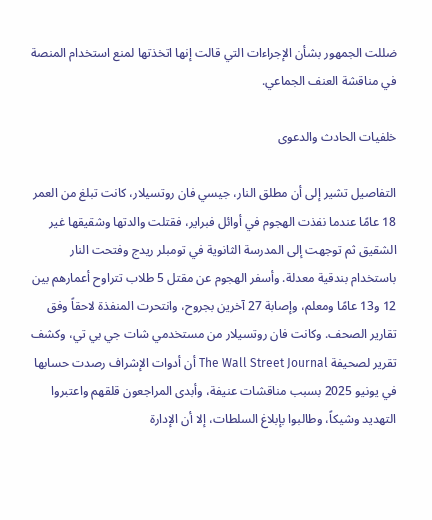ضللت الجمهور بشأن الإجراءات التي قالت إنها اتخذتها لمنع استخدام المنصة في مناقشة العنف الجماعي.

خلفيات الحادث والدعوى

التفاصيل تشير إلى أن مطلق النار، جيسي فان روتسيلار، كانت تبلغ من العمر 18 عامًا عندما نفذت الهجوم في أوائل فبراير، فقتلت والدتها وشقيقها غير الشقيق ثم توجهت إلى المدرسة الثانوية في تومبلر ريدج وفتحت النار باستخدام بندقية معدلة. وأسفر الهجوم عن مقتل 5 طلاب تتراوح أعمارهم بين 12 و13 عامًا ومعلم، وإصابة 27 آخرين بجروح، وانتحرت المنفذة لاحقاً وفق تقارير الصحف. وكانت فان روتسيلار من مستخدمي شات جي بي تي، وكشف تقرير لصحيفة The Wall Street Journal أن أدوات الإشراف رصدت حسابها في يونيو 2025 بسبب مناقشات عنيفة، وأبدى المراجعون قلقهم واعتبروا التهديد وشيكاً، وطالبوا بإبلاغ السلطات، إلا أن الإدارة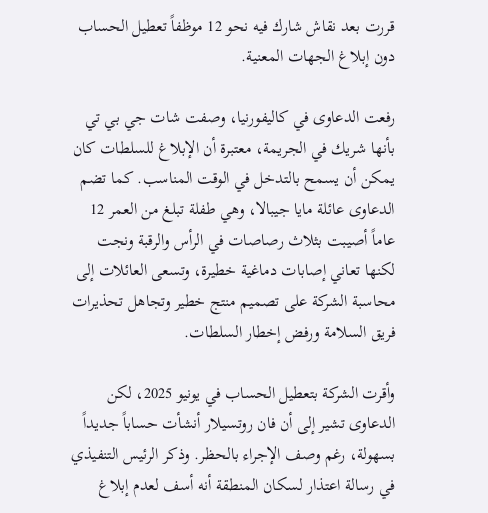قررت بعد نقاش شارك فيه نحو 12 موظفاً تعطيل الحساب دون إبلاغ الجهات المعنية.

رفعت الدعاوى في كاليفورنيا، وصفت شات جي بي تي بأنها شريك في الجريمة، معتبرة أن الإبلاغ للسلطات كان يمكن أن يسمح بالتدخل في الوقت المناسب. كما تضم الدعاوى عائلة مايا جيبالا، وهي طفلة تبلغ من العمر 12 عاماً أصيبت بثلاث رصاصات في الرأس والرقبة ونجت لكنها تعاني إصابات دماغية خطيرة، وتسعى العائلات إلى محاسبة الشركة على تصميم منتج خطير وتجاهل تحذيرات فريق السلامة ورفض إخطار السلطات.

وأقرت الشركة بتعطيل الحساب في يونيو 2025، لكن الدعاوى تشير إلى أن فان روتسيلار أنشأت حساباً جديداً بسهولة، رغم وصف الإجراء بالحظر. وذكر الرئيس التنفيذي في رسالة اعتذار لسكان المنطقة أنه أسف لعدم إبلاغ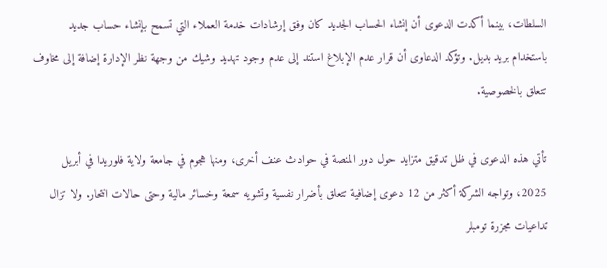السلطات، بينما أكدت الدعوى أن إنشاء الحساب الجديد كان وفق إرشادات خدمة العملاء التي تسمح بإنشاء حساب جديد باستخدام بريد بديل. وتؤكد الدعاوى أن قرار عدم الإبلاغ استند إلى عدم وجود تهديد وشيك من وجهة نظر الإدارة إضافة إلى مخاوف تتعلق بالخصوصية.

تأتي هذه الدعوى في ظل تدقيق متزايد حول دور المنصة في حوادث عنف أخرى، ومنها هجوم في جامعة ولاية فلوريدا في أبريل 2025، وتواجه الشركة أكثر من 12 دعوى إضافية تتعلق بأضرار نفسية وتشويه سمعة وخسائر مالية وحتى حالات انتحار. ولا تزال تداعيات مجزرة تومبلر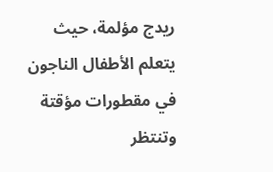ريدج مؤلمة، حيث يتعلم الأطفال الناجون في مقطورات مؤقتة وتنتظر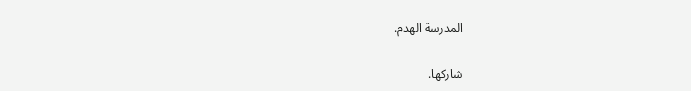المدرسة الهدم.

شاركها.